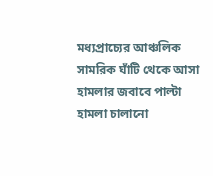মধ্যপ্রাচ্যের আঞ্চলিক সামরিক ঘাঁটি থেকে আসা হামলার জবাবে পাল্টা হামলা চালানো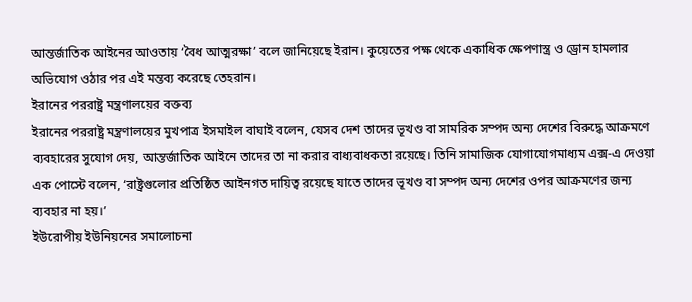আন্তর্জাতিক আইনের আওতায় ‘বৈধ আত্মরক্ষা’ বলে জানিয়েছে ইরান। কুয়েতের পক্ষ থেকে একাধিক ক্ষেপণাস্ত্র ও ড্রোন হামলার অভিযোগ ওঠার পর এই মন্তব্য করেছে তেহরান।
ইরানের পররাষ্ট্র মন্ত্রণালয়ের বক্তব্য
ইরানের পররাষ্ট্র মন্ত্রণালয়ের মুখপাত্র ইসমাইল বাঘাই বলেন, যেসব দেশ তাদের ভূখণ্ড বা সামরিক সম্পদ অন্য দেশের বিরুদ্ধে আক্রমণে ব্যবহারের সুযোগ দেয়, আন্তর্জাতিক আইনে তাদের তা না করার বাধ্যবাধকতা রয়েছে। তিনি সামাজিক যোগাযোগমাধ্যম এক্স-এ দেওয়া এক পোস্টে বলেন, ‘রাষ্ট্রগুলোর প্রতিষ্ঠিত আইনগত দায়িত্ব রয়েছে যাতে তাদের ভূখণ্ড বা সম্পদ অন্য দেশের ওপর আক্রমণের জন্য ব্যবহার না হয়।’
ইউরোপীয় ইউনিয়নের সমালোচনা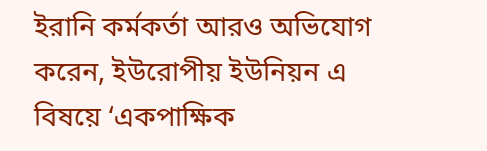ইরানি কর্মকর্তা আরও অভিযোগ করেন, ইউরোপীয় ইউনিয়ন এ বিষয়ে ‘একপাক্ষিক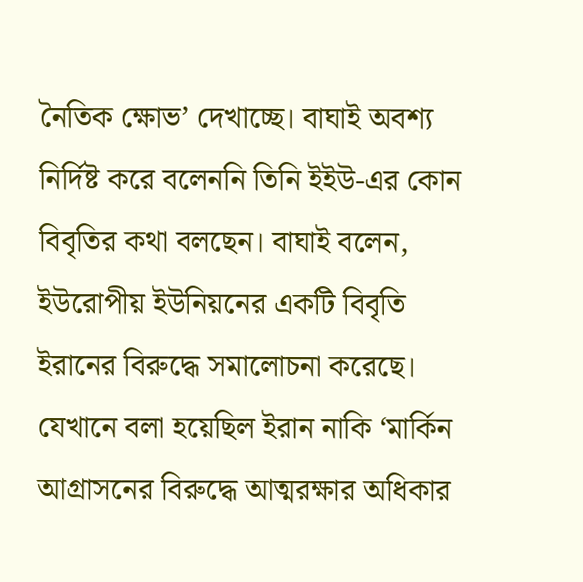নৈতিক ক্ষোভ’ দেখাচ্ছে। বাঘাই অবশ্য নির্দিষ্ট করে বলেননি তিনি ইইউ-এর কোন বিবৃতির কথা বলছেন। বাঘাই বলেন, ইউরোপীয় ইউনিয়নের একটি বিবৃতি ইরানের বিরুদ্ধে সমালোচনা করেছে। যেখানে বলা হয়েছিল ইরান নাকি ‘মার্কিন আগ্রাসনের বিরুদ্ধে আত্মরক্ষার অধিকার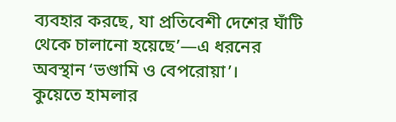ব্যবহার করছে, যা প্রতিবেশী দেশের ঘাঁটি থেকে চালানো হয়েছে’—এ ধরনের অবস্থান ‘ভণ্ডামি ও বেপরোয়া’।
কুয়েতে হামলার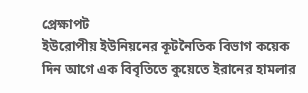প্রেক্ষাপট
ইউরোপীয় ইউনিয়নের কূটনৈতিক বিভাগ কয়েক দিন আগে এক বিবৃতিতে কুয়েতে ইরানের হামলার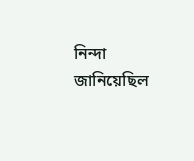নিন্দা জানিয়েছিল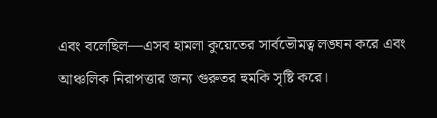এবং বলেছিল—এসব হামলা কুয়েতের সার্বভৌমত্ব লঙ্ঘন করে এবং আঞ্চলিক নিরাপত্তার জন্য গুরুতর হুমকি সৃষ্টি করে।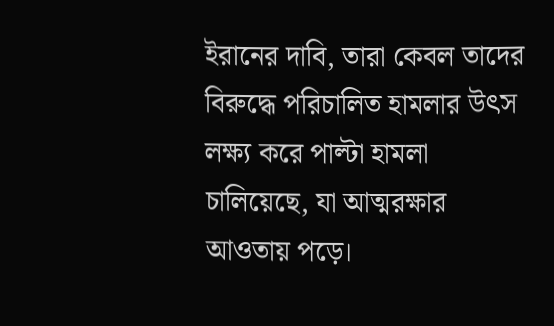ইরানের দাবি, তারা কেবল তাদের বিরুদ্ধে পরিচালিত হামলার উৎস লক্ষ্য করে পাল্টা হামলা চালিয়েছে, যা আত্মরক্ষার আওতায় পড়ে।